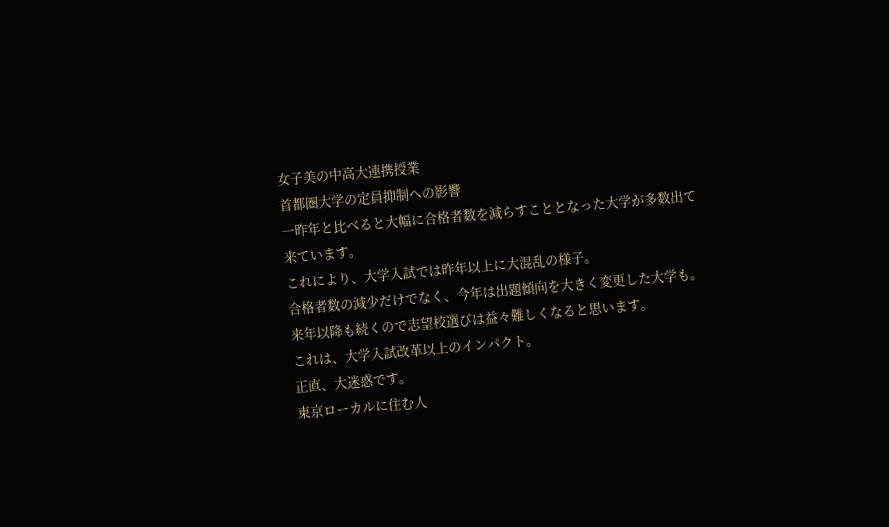女子美の中高大連携授業
首都圏大学の定員抑制への影響
一昨年と比べると大幅に合格者数を減らすこととなった大学が多数出て来ています。
これにより、大学入試では昨年以上に大混乱の様子。
合格者数の減少だけでなく、今年は出題傾向を大きく変更した大学も。
来年以降も続くので志望校選びは益々難しくなると思います。
これは、大学入試改革以上のインパクト。
正直、大迷惑です。
東京ローカルに住む人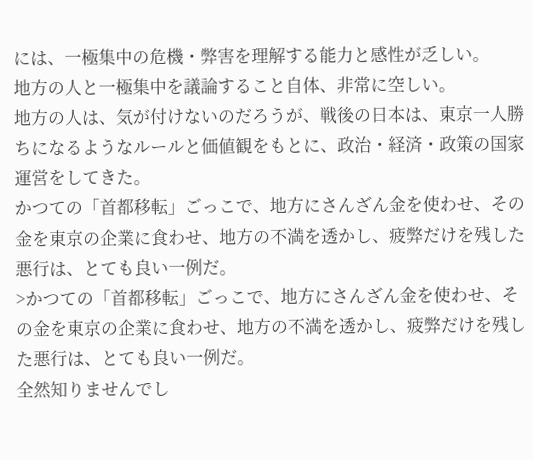には、一極集中の危機・弊害を理解する能力と感性が乏しい。
地方の人と一極集中を議論すること自体、非常に空しい。
地方の人は、気が付けないのだろうが、戦後の日本は、東京一人勝ちになるようなルールと価値観をもとに、政治・経済・政策の国家運営をしてきた。
かつての「首都移転」ごっこで、地方にさんざん金を使わせ、その金を東京の企業に食わせ、地方の不満を透かし、疲弊だけを残した悪行は、とても良い一例だ。
>かつての「首都移転」ごっこで、地方にさんざん金を使わせ、その金を東京の企業に食わせ、地方の不満を透かし、疲弊だけを残した悪行は、とても良い一例だ。
全然知りませんでし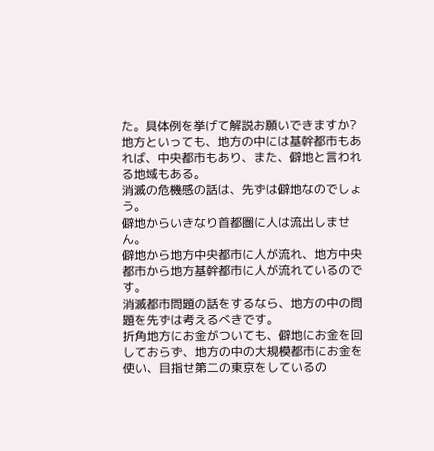た。具体例を挙げて解説お願いできますか?
地方といっても、地方の中には基幹都市もあれば、中央都市もあり、また、僻地と言われる地域もある。
消滅の危機感の話は、先ずは僻地なのでしょう。
僻地からいきなり首都圏に人は流出しません。
僻地から地方中央都市に人が流れ、地方中央都市から地方基幹都市に人が流れているのです。
消滅都市問題の話をするなら、地方の中の問題を先ずは考えるべきです。
折角地方にお金がついても、僻地にお金を回しておらず、地方の中の大規模都市にお金を使い、目指せ第二の東京をしているの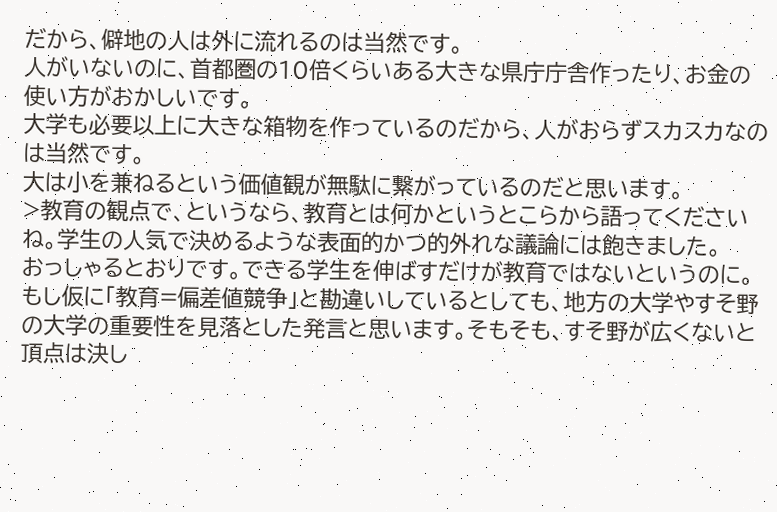だから、僻地の人は外に流れるのは当然です。
人がいないのに、首都圏の10倍くらいある大きな県庁庁舎作ったり、お金の使い方がおかしいです。
大学も必要以上に大きな箱物を作っているのだから、人がおらずスカスカなのは当然です。
大は小を兼ねるという価値観が無駄に繋がっているのだと思います。
>教育の観点で、というなら、教育とは何かというとこらから語ってくださいね。学生の人気で決めるような表面的かつ的外れな議論には飽きました。
おっしゃるとおりです。できる学生を伸ばすだけが教育ではないというのに。
もし仮に「教育=偏差値競争」と勘違いしているとしても、地方の大学やすそ野の大学の重要性を見落とした発言と思います。そもそも、すそ野が広くないと頂点は決し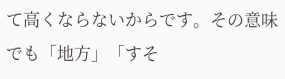て高くならないからです。その意味でも「地方」「すそ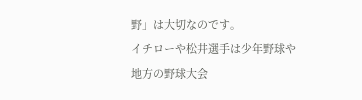野」は大切なのです。
イチローや松井選手は少年野球や地方の野球大会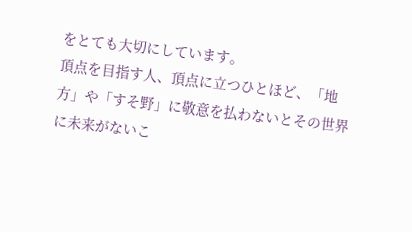をとても大切にしています。
頂点を目指す人、頂点に立つひとほど、「地方」や「すそ野」に敬意を払わないとその世界に未来がないこ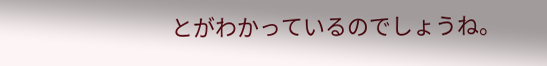とがわかっているのでしょうね。